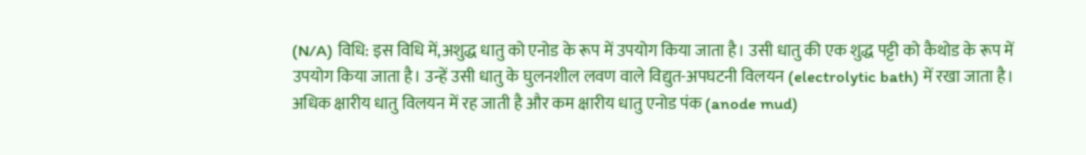(N/A) विधि: इस विधि में,अशुद्ध धातु को एनोड के रूप में उपयोग किया जाता है। उसी धातु की एक शुद्ध पट्टी को कैथोड के रूप में उपयोग किया जाता है। उन्हें उसी धातु के घुलनशील लवण वाले विद्युत-अपघटनी विलयन (electrolytic bath) में रखा जाता है। अधिक क्षारीय धातु विलयन में रह जाती है और कम क्षारीय धातु एनोड पंक (anode mud)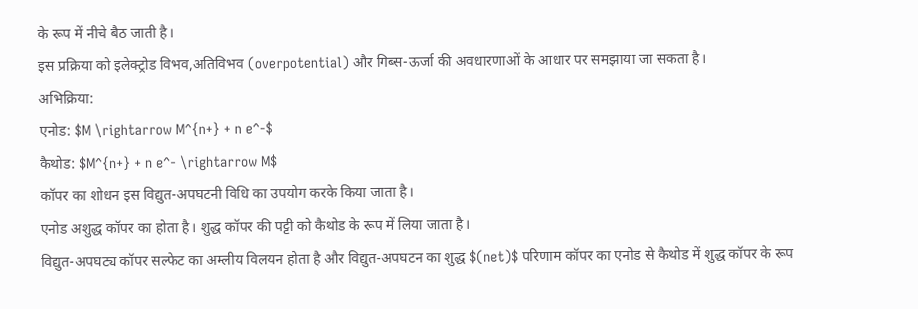के रूप में नीचे बैठ जाती है।
इस प्रक्रिया को इलेक्ट्रोड विभव,अतिविभव (overpotential) और गिब्स-ऊर्जा की अवधारणाओं के आधार पर समझाया जा सकता है।
अभिक्रिया:
एनोड: $M \rightarrow M^{n+} + n e^-$
कैथोड: $M^{n+} + n e^- \rightarrow M$
कॉपर का शोधन इस विद्युत-अपघटनी विधि का उपयोग करके किया जाता है।
एनोड अशुद्ध कॉपर का होता है। शुद्ध कॉपर की पट्टी को कैथोड के रूप में लिया जाता है।
विद्युत-अपघट्य कॉपर सल्फेट का अम्लीय विलयन होता है और विद्युत-अपघटन का शुद्ध $(net)$ परिणाम कॉपर का एनोड से कैथोड में शुद्ध कॉपर के रूप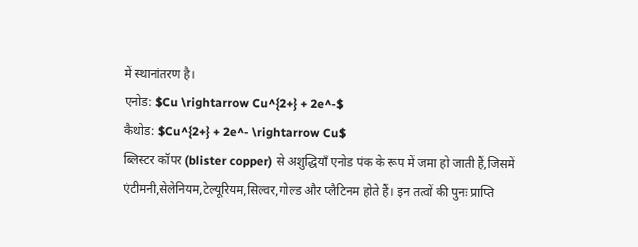में स्थानांतरण है।
एनोड: $Cu \rightarrow Cu^{2+} + 2e^-$
कैथोड: $Cu^{2+} + 2e^- \rightarrow Cu$
ब्लिस्टर कॉपर (blister copper) से अशुद्धियाँ एनोड पंक के रूप में जमा हो जाती हैं,जिसमें एंटीमनी,सेलेनियम,टेल्यूरियम,सिल्वर,गोल्ड और प्लैटिनम होते हैं। इन तत्वों की पुनः प्राप्ति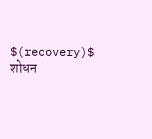$(recovery)$ शोधन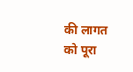की लागत को पूरा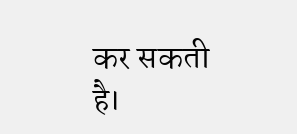कर सकती है।